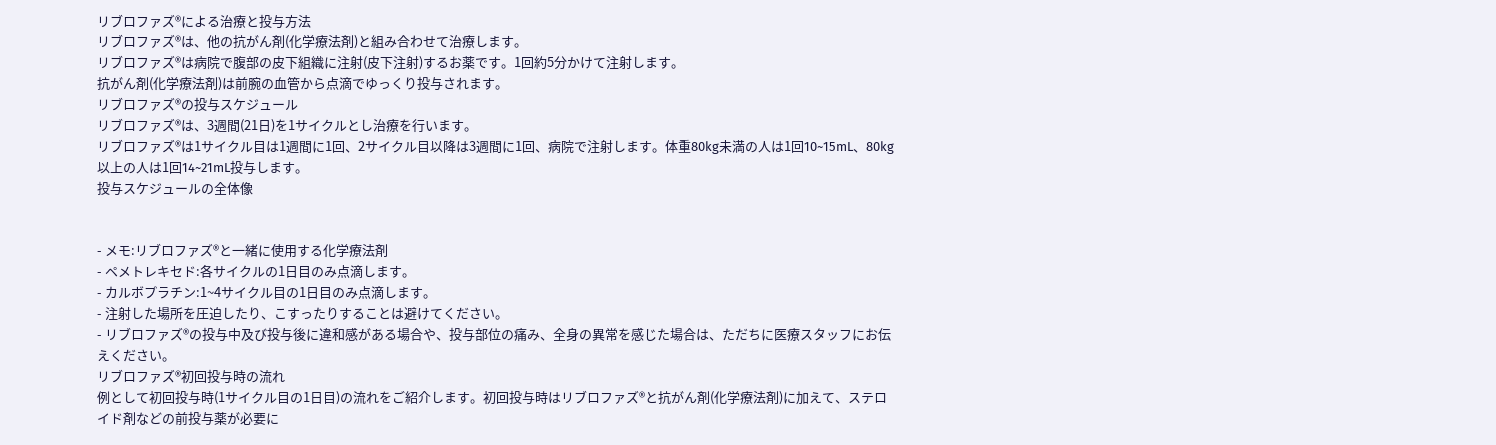リブロファズ®による治療と投与方法
リブロファズ®は、他の抗がん剤(化学療法剤)と組み合わせて治療します。
リブロファズ®は病院で腹部の皮下組織に注射(皮下注射)するお薬です。1回約5分かけて注射します。
抗がん剤(化学療法剤)は前腕の血管から点滴でゆっくり投与されます。
リブロファズ®の投与スケジュール
リブロファズ®は、3週間(21日)を1サイクルとし治療を行います。
リブロファズ®は1サイクル目は1週間に1回、2サイクル目以降は3週間に1回、病院で注射します。体重80kg未満の人は1回10~15mL、80kg以上の人は1回14~21mL投与します。
投与スケジュールの全体像


- メモ:リブロファズ®と一緒に使用する化学療法剤
- ペメトレキセド:各サイクルの1日目のみ点滴します。
- カルボプラチン:1~4サイクル目の1日目のみ点滴します。
- 注射した場所を圧迫したり、こすったりすることは避けてください。
- リブロファズ®の投与中及び投与後に違和感がある場合や、投与部位の痛み、全身の異常を感じた場合は、ただちに医療スタッフにお伝えください。
リブロファズ®初回投与時の流れ
例として初回投与時(1サイクル目の1日目)の流れをご紹介します。初回投与時はリブロファズ®と抗がん剤(化学療法剤)に加えて、ステロイド剤などの前投与薬が必要に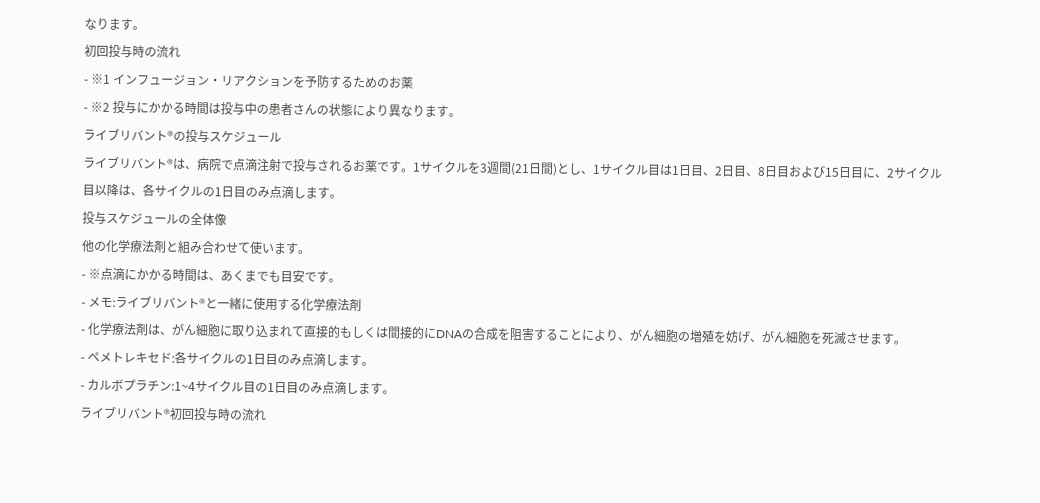なります。
初回投与時の流れ
- ※1 インフュージョン・リアクションを予防するためのお薬
- ※2 投与にかかる時間は投与中の患者さんの状態により異なります。
ライブリバント®の投与スケジュール
ライブリバント®は、病院で点滴注射で投与されるお薬です。1サイクルを3週間(21日間)とし、1サイクル目は1日目、2日目、8日目および15日目に、2サイクル目以降は、各サイクルの1日目のみ点滴します。
投与スケジュールの全体像
他の化学療法剤と組み合わせて使います。
- ※点滴にかかる時間は、あくまでも目安です。
- メモ:ライブリバント®と一緒に使用する化学療法剤
- 化学療法剤は、がん細胞に取り込まれて直接的もしくは間接的にDNAの合成を阻害することにより、がん細胞の増殖を妨げ、がん細胞を死滅させます。
- ペメトレキセド:各サイクルの1日目のみ点滴します。
- カルボプラチン:1~4サイクル目の1日目のみ点滴します。
ライブリバント®初回投与時の流れ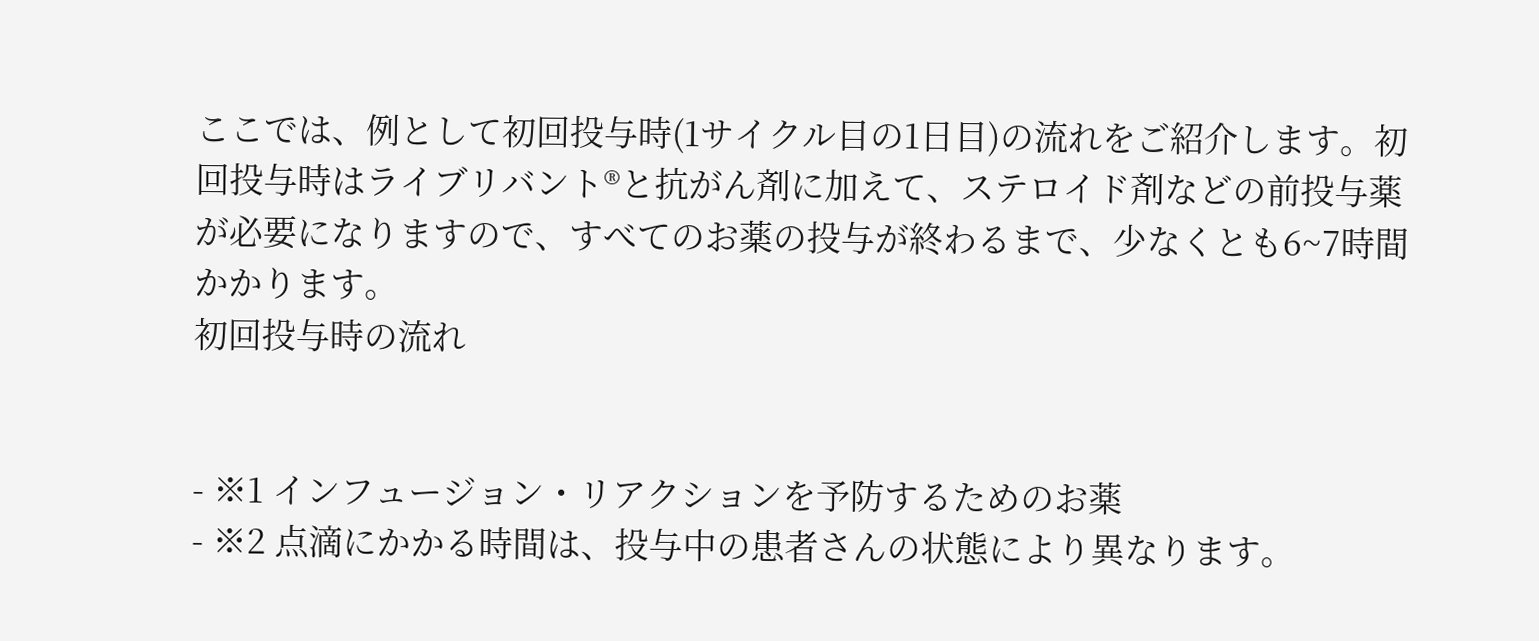ここでは、例として初回投与時(1サイクル目の1日目)の流れをご紹介します。初回投与時はライブリバント®と抗がん剤に加えて、ステロイド剤などの前投与薬が必要になりますので、すべてのお薬の投与が終わるまで、少なくとも6~7時間かかります。
初回投与時の流れ


- ※1 インフュージョン・リアクションを予防するためのお薬
- ※2 点滴にかかる時間は、投与中の患者さんの状態により異なります。